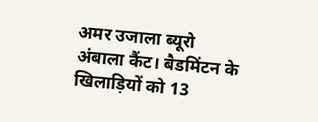अमर उजाला ब्यूरो
अंबाला कैंट। बैडमिंटन के खिलाड़ियों को 13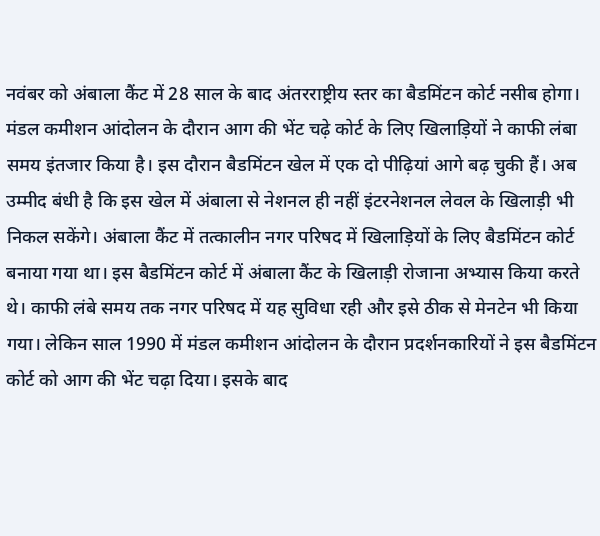नवंबर को अंबाला कैंट में 28 साल के बाद अंतरराष्ट्रीय स्तर का बैडमिंटन कोर्ट नसीब होगा। मंडल कमीशन आंदोलन के दौरान आग की भेंट चढ़े कोर्ट के लिए खिलाड़ियों ने काफी लंबा समय इंतजार किया है। इस दौरान बैडमिंटन खेल में एक दो पीढ़ियां आगे बढ़ चुकी हैं। अब उम्मीद बंधी है कि इस खेल में अंबाला से नेशनल ही नहीं इंटरनेशनल लेवल के खिलाड़ी भी निकल सकेंगे। अंबाला कैंट में तत्कालीन नगर परिषद में खिलाड़ियों के लिए बैडमिंटन कोर्ट बनाया गया था। इस बैडमिंटन कोर्ट में अंबाला कैंट के खिलाड़ी रोजाना अभ्यास किया करते थे। काफी लंबे समय तक नगर परिषद में यह सुविधा रही और इसे ठीक से मेनटेन भी किया गया। लेकिन साल 1990 में मंडल कमीशन आंदोलन के दौरान प्रदर्शनकारियों ने इस बैडमिंटन कोर्ट को आग की भेंट चढ़ा दिया। इसके बाद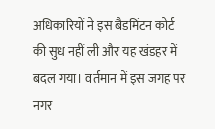अधिकारियों ने इस बैडमिंटन कोर्ट की सुध नहीं ली और यह खंडहर में बदल गया। वर्तमान में इस जगह पर नगर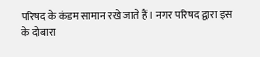परिषद के कंडम सामान रखे जाते हैं। नगर परिषद द्वारा इस के दोबारा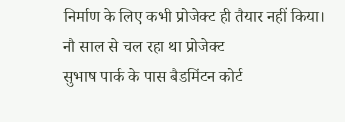निर्माण के लिए कभी प्रोजेक्ट ही तैयार नहीं किया।
नौ साल से चल रहा था प्रोजेक्ट
सुभाष पार्क के पास बैडमिंटन कोर्ट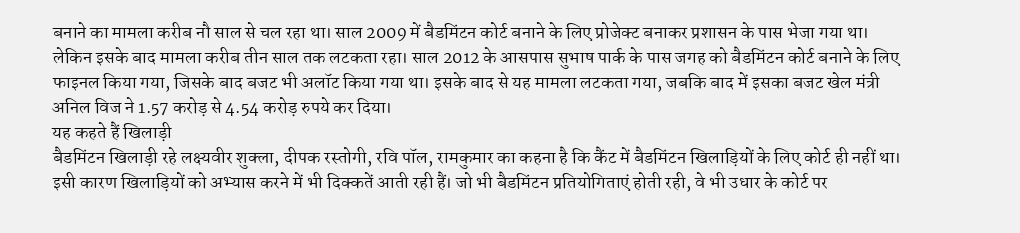बनाने का मामला करीब नौ साल से चल रहा था। साल 2009 में बैडमिंटन कोर्ट बनाने के लिए प्रोजेक्ट बनाकर प्रशासन के पास भेजा गया था। लेकिन इसके बाद मामला करीब तीन साल तक लटकता रहा। साल 2012 के आसपास सुभाष पार्क के पास जगह को बैडमिंटन कोर्ट बनाने के लिए फाइनल किया गया, जिसके बाद बजट भी अलॉट किया गया था। इसके बाद से यह मामला लटकता गया, जबकि बाद में इसका बजट खेल मंत्री अनिल विज ने 1.57 करोड़ से 4.54 करोड़ रुपये कर दिया।
यह कहते हैं खिलाड़ी
बैडमिंटन खिलाड़ी रहे लक्ष्यवीर शुक्ला, दीपक रस्तोगी, रवि पॉल, रामकुमार का कहना है कि कैंट में बैडमिंटन खिलाड़ियों के लिए कोर्ट ही नहीं था। इसी कारण खिलाड़ियों को अभ्यास करने में भी दिक्कतें आती रही हैं। जो भी बैडमिंटन प्रतियोगिताएं होती रही, वे भी उधार के कोर्ट पर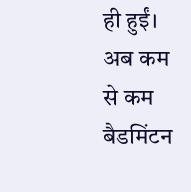ही हुईं। अब कम से कम बैडमिंटन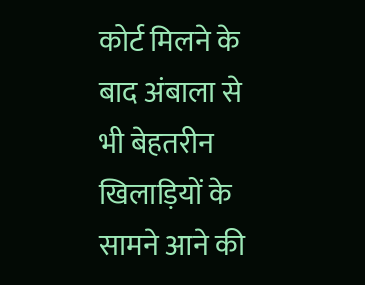कोर्ट मिलने के बाद अंबाला से भी बेहतरीन खिलाड़ियों के सामने आने की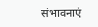संभावनाएं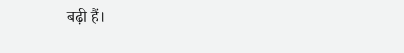बढ़ी हैं।